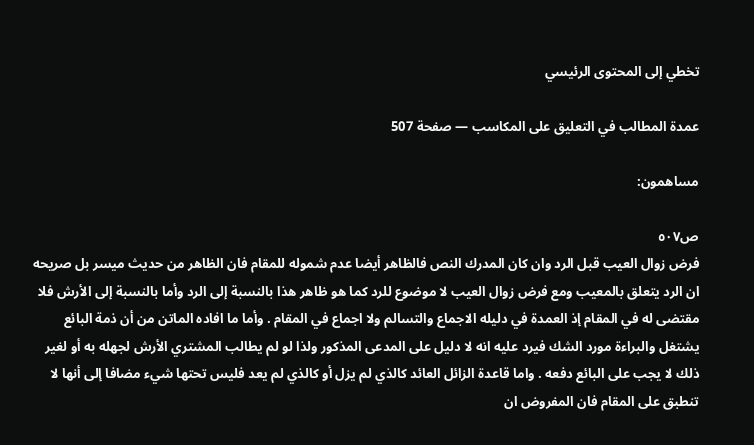تخطي إلى المحتوى الرئيسي

عمدة المطالب في التعليق على المكاسب — صفحة 507

مساهمون:

ص٥٠٧
فرض زوال العيب قبل الرد وان كان المدرك النص فالظاهر أيضا عدم شموله للمقام فان الظاهر من حديث ميسر بل صريحه ان الرد يتعلق بالمعيب ومع فرض زوال العيب لا موضوع للرد كما هو ظاهر هذا بالنسبة إلى الرد وأما بالنسبة إلى الأرش فلا مقتضى له في المقام إذ العمدة في دليله الاجماع والتسالم ولا اجماع في المقام . وأما ما افاده الماتن من أن ذمة البائع يشتغل والبراءة مورد الشك فيرد عليه انه لا دليل على المدعى المذكور ولذا لو لم يطالب المشتري الأرش لجهله به أو لغير ذلك لا يجب على البائع دفعه . واما قاعدة الزائل العائد كالذي لم يزل أو كالذي لم يعد فليس تحتها شيء مضافا إلى أنها لا تنطبق على المقام فان المفروض ان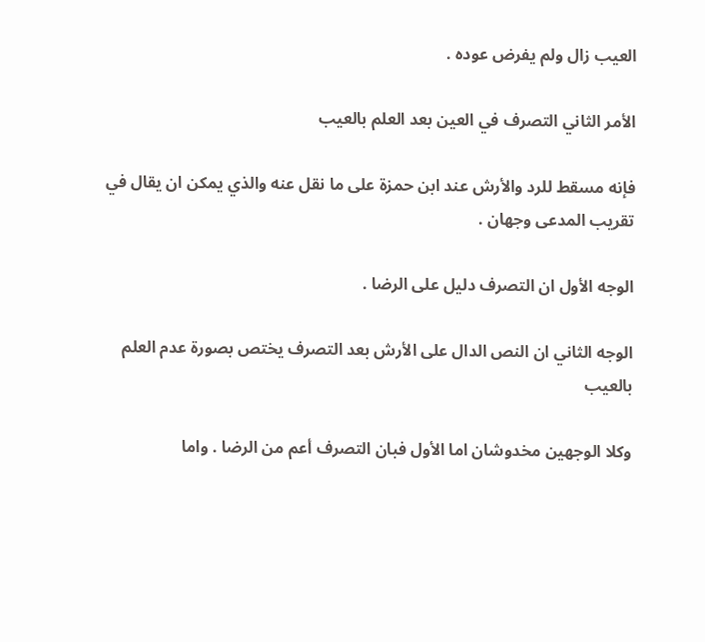العيب زال ولم يفرض عوده .

الأمر الثاني التصرف في العين بعد العلم بالعيب

فإنه مسقط للرد والأرش عند ابن حمزة على ما نقل عنه والذي يمكن ان يقال في تقريب المدعى وجهان .

الوجه الأول ان التصرف دليل على الرضا .

الوجه الثاني ان النص الدال على الأرش بعد التصرف يختص بصورة عدم العلم بالعيب

وكلا الوجهين مخدوشان اما الأول فبان التصرف أعم من الرضا . واما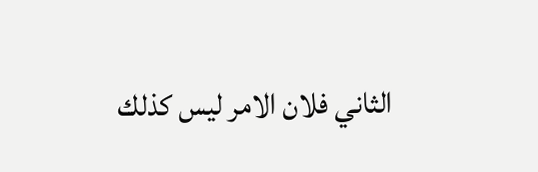الثاني فلان الامر ليس كذلك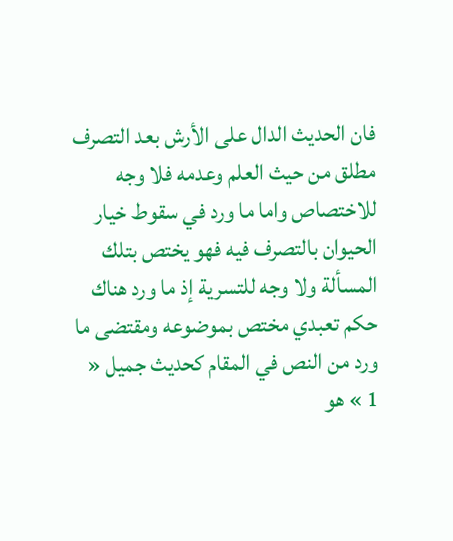فان الحديث الدال على الأرش بعد التصرف مطلق من حيث العلم وعدمه فلا وجه للاختصاص واما ما ورد في سقوط خيار الحيوان بالتصرف فيه فهو يختص بتلك المسألة ولا وجه للتسرية إذ ما ورد هناك حكم تعبدي مختص بموضوعه ومقتضى ما ورد من النص في المقام كحديث جميل « 1 » هو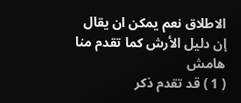الاطلاق نعم يمكن ان يقال إن دليل الأرش كما تقدم منا
هامش
( 1 ) قد تقدم ذكر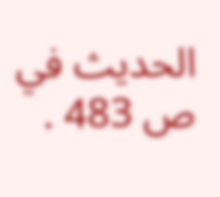الحديث في ص 483 .